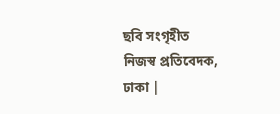ছবি সংগৃহীত
নিজস্ব প্রতিবেদক, ঢাকা |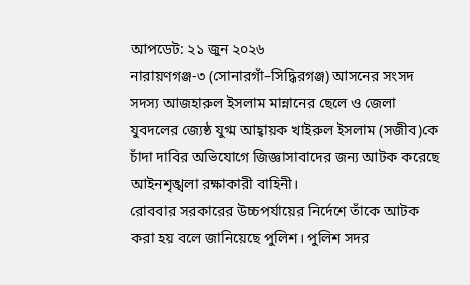আপডেট: ২১ জুন ২০২৬
নারায়ণগঞ্জ-৩ (সোনারগাঁ–সিদ্ধিরগঞ্জ) আসনের সংসদ সদস্য আজহারুল ইসলাম মান্নানের ছেলে ও জেলা যুবদলের জ্যেষ্ঠ যুগ্ম আহ্বায়ক খাইরুল ইসলাম (সজীব)কে চাঁদা দাবির অভিযোগে জিজ্ঞাসাবাদের জন্য আটক করেছে আইনশৃঙ্খলা রক্ষাকারী বাহিনী।
রোববার সরকারের উচ্চপর্যায়ের নির্দেশে তাঁকে আটক করা হয় বলে জানিয়েছে পুলিশ। পুলিশ সদর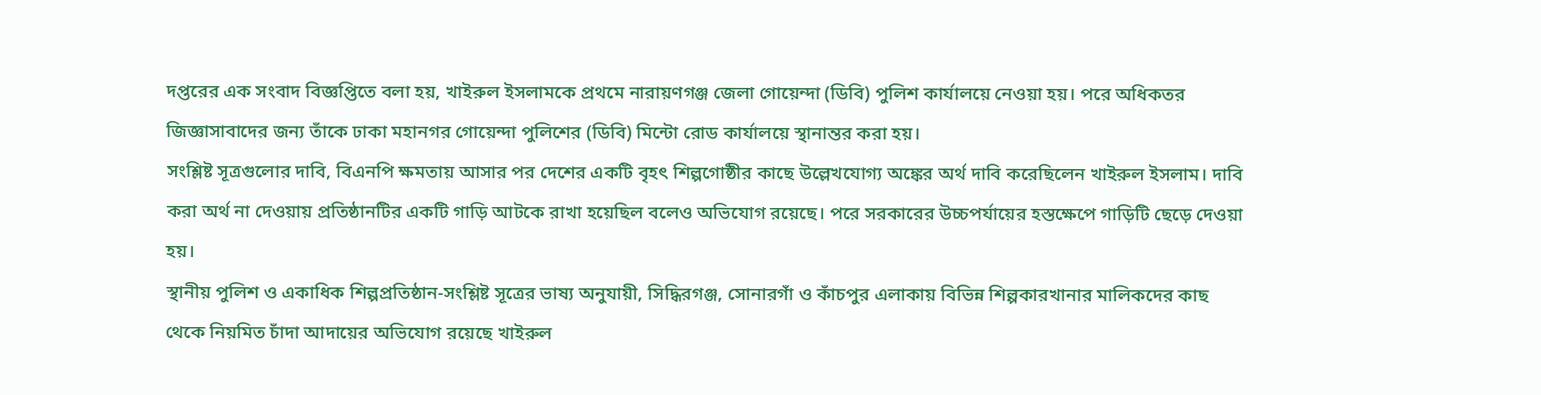দপ্তরের এক সংবাদ বিজ্ঞপ্তিতে বলা হয়, খাইরুল ইসলামকে প্রথমে নারায়ণগঞ্জ জেলা গোয়েন্দা (ডিবি) পুলিশ কার্যালয়ে নেওয়া হয়। পরে অধিকতর জিজ্ঞাসাবাদের জন্য তাঁকে ঢাকা মহানগর গোয়েন্দা পুলিশের (ডিবি) মিন্টো রোড কার্যালয়ে স্থানান্তর করা হয়।
সংশ্লিষ্ট সূত্রগুলোর দাবি, বিএনপি ক্ষমতায় আসার পর দেশের একটি বৃহৎ শিল্পগোষ্ঠীর কাছে উল্লেখযোগ্য অঙ্কের অর্থ দাবি করেছিলেন খাইরুল ইসলাম। দাবি করা অর্থ না দেওয়ায় প্রতিষ্ঠানটির একটি গাড়ি আটকে রাখা হয়েছিল বলেও অভিযোগ রয়েছে। পরে সরকারের উচ্চপর্যায়ের হস্তক্ষেপে গাড়িটি ছেড়ে দেওয়া হয়।
স্থানীয় পুলিশ ও একাধিক শিল্পপ্রতিষ্ঠান-সংশ্লিষ্ট সূত্রের ভাষ্য অনুযায়ী, সিদ্ধিরগঞ্জ, সোনারগাঁ ও কাঁচপুর এলাকায় বিভিন্ন শিল্পকারখানার মালিকদের কাছ থেকে নিয়মিত চাঁদা আদায়ের অভিযোগ রয়েছে খাইরুল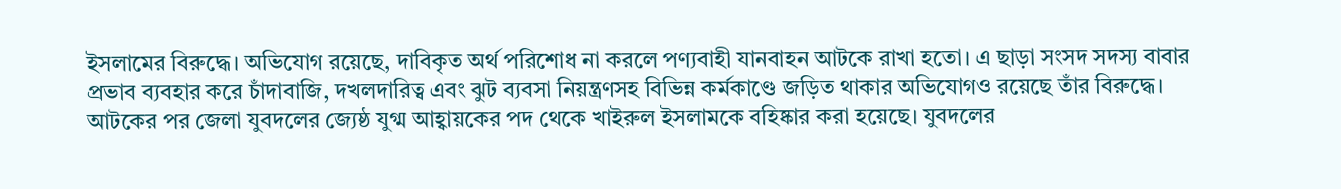ইসলামের বিরুদ্ধে। অভিযোগ রয়েছে, দাবিকৃত অর্থ পরিশোধ না করলে পণ্যবাহী যানবাহন আটকে রাখা হতো। এ ছাড়া সংসদ সদস্য বাবার প্রভাব ব্যবহার করে চাঁদাবাজি, দখলদারিত্ব এবং ঝুট ব্যবসা নিয়ন্ত্রণসহ বিভিন্ন কর্মকাণ্ডে জড়িত থাকার অভিযোগও রয়েছে তাঁর বিরুদ্ধে।
আটকের পর জেলা যুবদলের জ্যেষ্ঠ যুগ্ম আহ্বায়কের পদ থেকে খাইরুল ইসলামকে বহিষ্কার করা হয়েছে। যুবদলের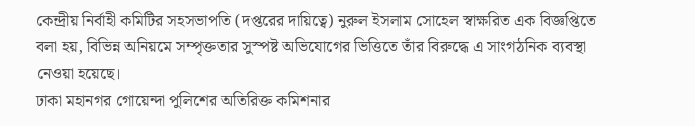কেন্দ্রীয় নির্বাহী কমিটির সহসভাপতি (দপ্তরের দায়িত্বে) নুরুল ইসলাম সোহেল স্বাক্ষরিত এক বিজ্ঞপ্তিতে বলা হয়, বিভিন্ন অনিয়মে সম্পৃক্ততার সুস্পষ্ট অভিযোগের ভিত্তিতে তাঁর বিরুদ্ধে এ সাংগঠনিক ব্যবস্থা নেওয়া হয়েছে।
ঢাকা মহানগর গোয়েন্দা পুলিশের অতিরিক্ত কমিশনার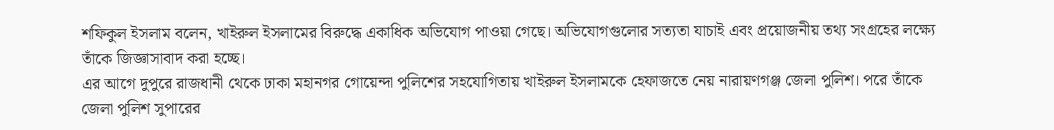শফিকুল ইসলাম বলেন, খাইরুল ইসলামের বিরুদ্ধে একাধিক অভিযোগ পাওয়া গেছে। অভিযোগগুলোর সত্যতা যাচাই এবং প্রয়োজনীয় তথ্য সংগ্রহের লক্ষ্যে তাঁকে জিজ্ঞাসাবাদ করা হচ্ছে।
এর আগে দুপুরে রাজধানী থেকে ঢাকা মহানগর গোয়েন্দা পুলিশের সহযোগিতায় খাইরুল ইসলামকে হেফাজতে নেয় নারায়ণগঞ্জ জেলা পুলিশ। পরে তাঁকে জেলা পুলিশ সুপারের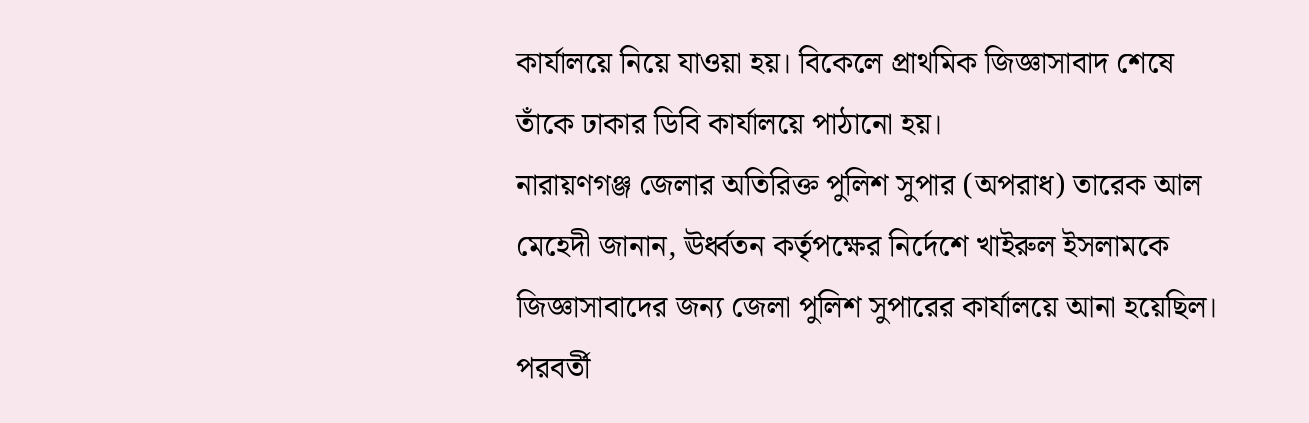কার্যালয়ে নিয়ে যাওয়া হয়। বিকেলে প্রাথমিক জিজ্ঞাসাবাদ শেষে তাঁকে ঢাকার ডিবি কার্যালয়ে পাঠানো হয়।
নারায়ণগঞ্জ জেলার অতিরিক্ত পুলিশ সুপার (অপরাধ) তারেক আল মেহেদী জানান, ঊর্ধ্বতন কর্তৃপক্ষের নির্দেশে খাইরুল ইসলামকে জিজ্ঞাসাবাদের জন্য জেলা পুলিশ সুপারের কার্যালয়ে আনা হয়েছিল। পরবর্তী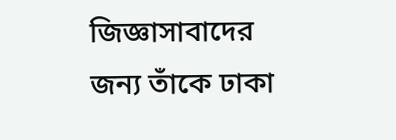জিজ্ঞাসাবাদের জন্য তাঁকে ঢাকা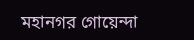মহানগর গোয়েন্দা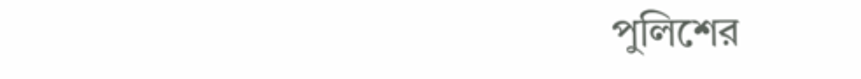পুলিশের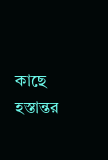কাছে হস্তান্তর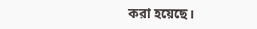করা হয়েছে।